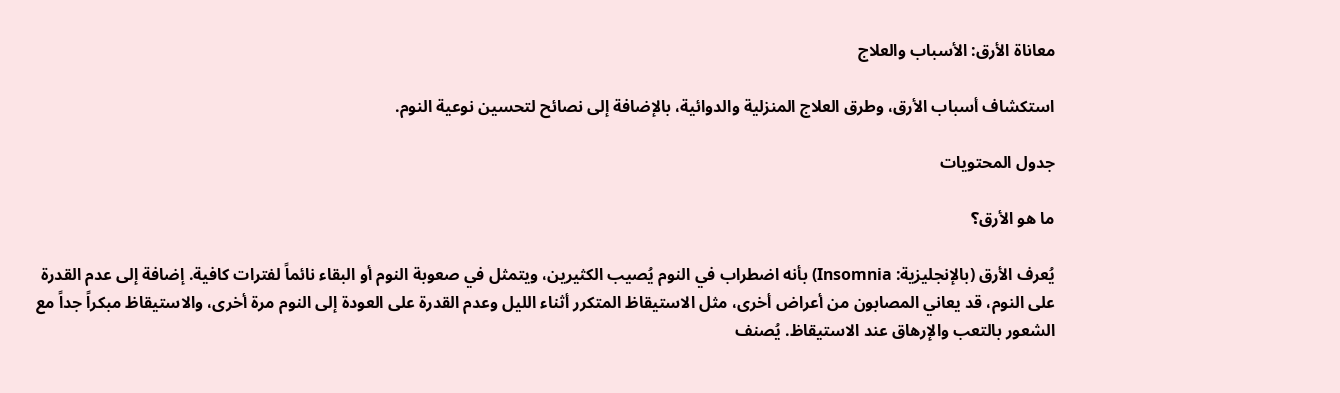معاناة الأرق: الأسباب والعلاج

استكشاف أسباب الأرق، وطرق العلاج المنزلية والدوائية، بالإضافة إلى نصائح لتحسين نوعية النوم.

جدول المحتويات

ما هو الأرق؟

يُعرف الأرق (بالإنجليزية: Insomnia) بأنه اضطراب في النوم يُصيب الكثيرين، ويتمثل في صعوبة النوم أو البقاء نائماً لفترات كافية. إضافة إلى عدم القدرة على النوم، قد يعاني المصابون من أعراض أخرى، مثل الاستيقاظ المتكرر أثناء الليل وعدم القدرة على العودة إلى النوم مرة أخرى، والاستيقاظ مبكراً جداً مع الشعور بالتعب والإرهاق عند الاستيقاظ. يُصنف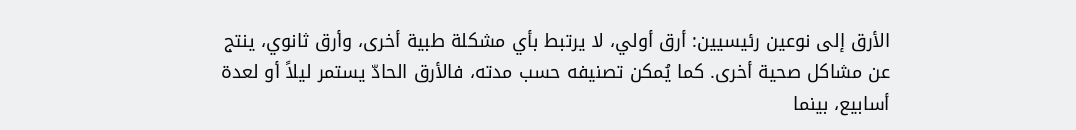الأرق إلى نوعين رئيسيين: أرق أولي، لا يرتبط بأي مشكلة طبية أخرى، وأرق ثانوي، ينتج عن مشاكل صحية أخرى. كما يُمكن تصنيفه حسب مدته، فالأرق الحادّ يستمر ليلاً أو لعدة أسابيع، بينما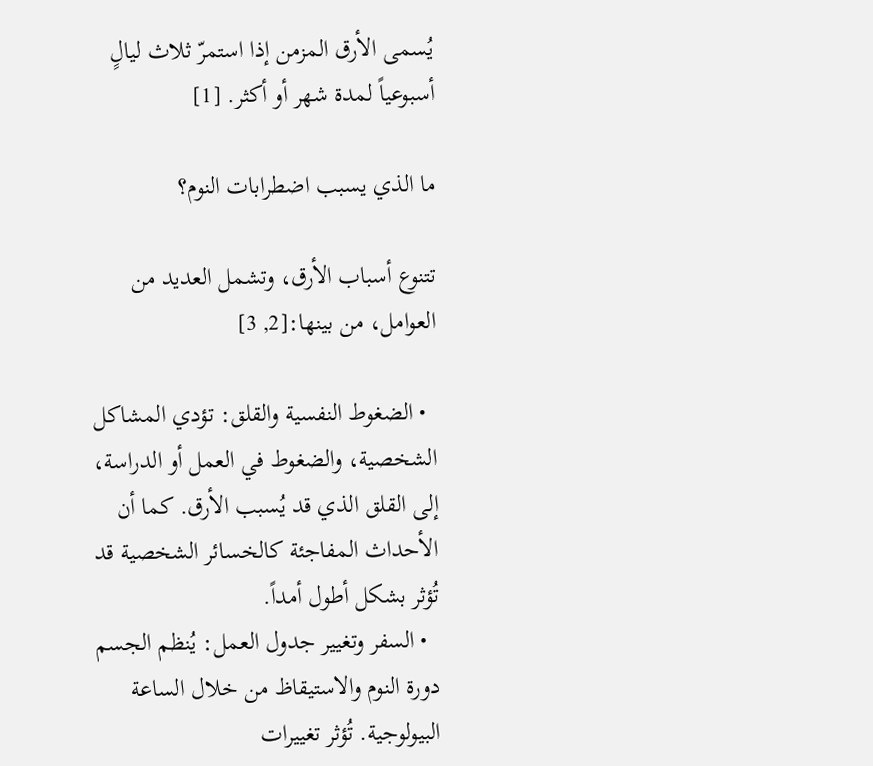يُسمى الأرق المزمن إذا استمرّ ثلاث ليالٍ أسبوعياً لمدة شهر أو أكثر. [1]

ما الذي يسبب اضطرابات النوم؟

تتنوع أسباب الأرق، وتشمل العديد من العوامل، من بينها:[2, 3]

  • الضغوط النفسية والقلق: تؤدي المشاكل الشخصية، والضغوط في العمل أو الدراسة، إلى القلق الذي قد يُسبب الأرق. كما أن الأحداث المفاجئة كالخسائر الشخصية قد تُؤثر بشكل أطول أمداً.
  • السفر وتغيير جدول العمل: يُنظم الجسم دورة النوم والاستيقاظ من خلال الساعة البيولوجية. تُؤثر تغييرات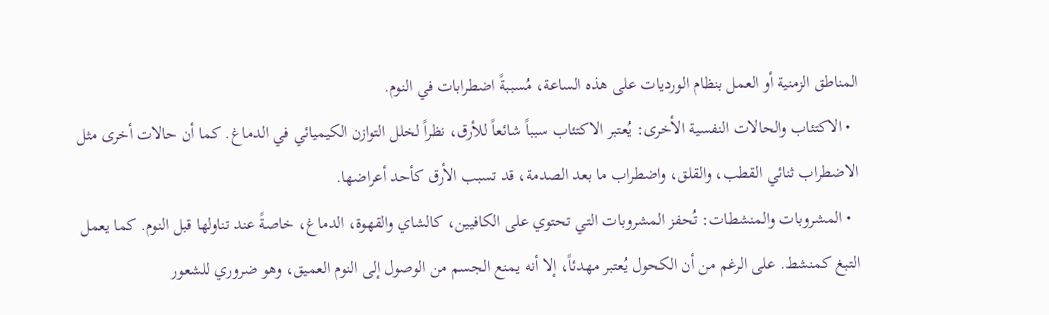المناطق الزمنية أو العمل بنظام الورديات على هذه الساعة، مُسببةً اضطرابات في النوم.
  • الاكتئاب والحالات النفسية الأخرى: يُعتبر الاكتئاب سبباً شائعاً للأرق، نظراً لخلل التوازن الكيميائي في الدماغ. كما أن حالات أخرى مثل الاضطراب ثنائي القطب، والقلق، واضطراب ما بعد الصدمة، قد تسبب الأرق كأحد أعراضها.
  • المشروبات والمنشطات: تُحفز المشروبات التي تحتوي على الكافيين، كالشاي والقهوة، الدماغ، خاصةً عند تناولها قبل النوم. كما يعمل التبغ كمنشط. على الرغم من أن الكحول يُعتبر مهدئاً، إلا أنه يمنع الجسم من الوصول إلى النوم العميق، وهو ضروري للشعور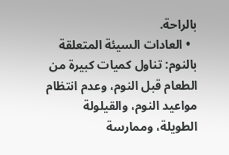بالراحة.
  • العادات السيئة المتعلقة بالنوم: تناول كميات كبيرة من الطعام قبل النوم، وعدم انتظام مواعيد النوم، والقيلولة الطويلة، وممارسة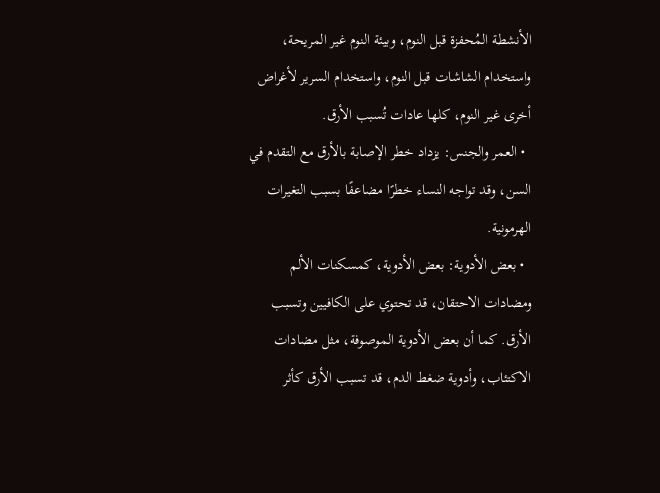الأنشطة المُحفزة قبل النوم، وبيئة النوم غير المريحة، واستخدام الشاشات قبل النوم، واستخدام السرير لأغراض أخرى غير النوم، كلها عادات تُسبب الأرق.
  • العمر والجنس: يزداد خطر الإصابة بالأرق مع التقدم في السن، وقد تواجه النساء خطرًا مضاعفًا بسبب التغيرات الهرمونية.
  • بعض الأدوية: بعض الأدوية، كمسكنات الألم ومضادات الاحتقان، قد تحتوي على الكافيين وتسبب الأرق. كما أن بعض الأدوية الموصوفة، مثل مضادات الاكتئاب، وأدوية ضغط الدم، قد تسبب الأرق كأثر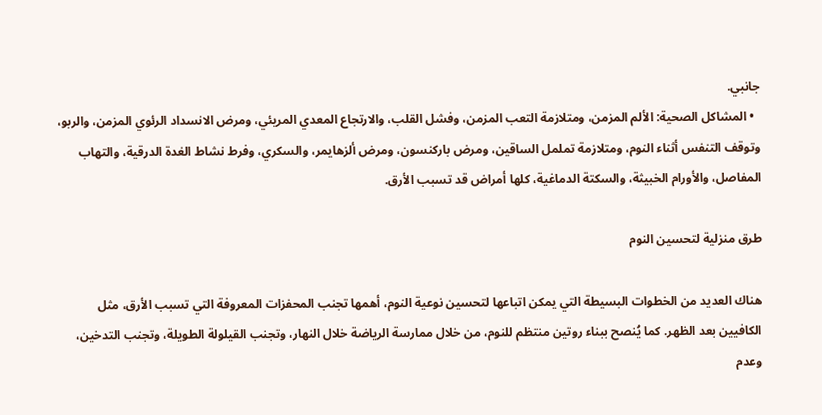جانبي.
  • المشاكل الصحية: الألم المزمن، ومتلازمة التعب المزمن، وفشل القلب، والارتجاع المعدي المريئي، ومرض الانسداد الرئوي المزمن، والربو، وتوقف التنفس أثناء النوم، ومتلازمة تململ الساقين، ومرض باركنسون، ومرض ألزهايمر، والسكري، وفرط نشاط الغدة الدرقية، والتهاب المفاصل، والأورام الخبيثة، والسكتة الدماغية، كلها أمراض قد تسبب الأرق.

طرق منزلية لتحسين النوم

هناك العديد من الخطوات البسيطة التي يمكن اتباعها لتحسين نوعية النوم، أهمها تجنب المحفزات المعروفة التي تسبب الأرق، مثل الكافيين بعد الظهر. كما يُنصح ببناء روتين منتظم للنوم، من خلال ممارسة الرياضة خلال النهار، وتجنب القيلولة الطويلة، وتجنب التدخين، وعدم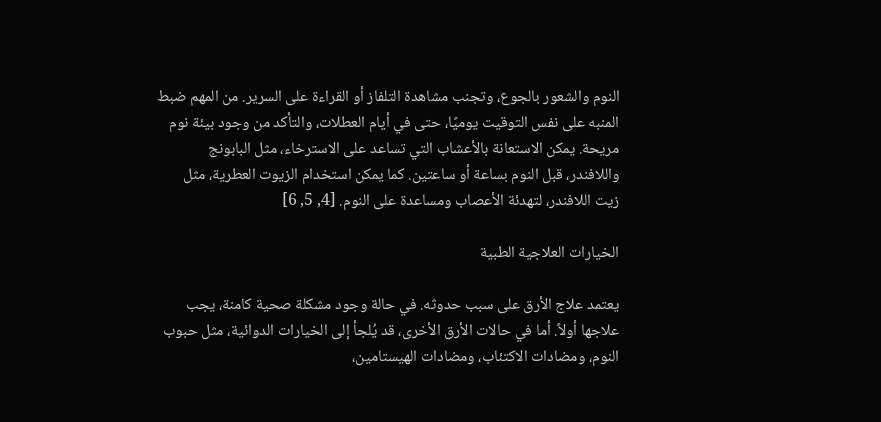النوم والشعور بالجوع، وتجنب مشاهدة التلفاز أو القراءة على السرير. من المهم ضبط المنبه على نفس التوقيت يوميًا، حتى في أيام العطلات، والتأكد من وجود بيئة نوم مريحة. يمكن الاستعانة بالأعشاب التي تساعد على الاسترخاء، مثل البابونج واللافندر، قبل النوم بساعة أو ساعتين. كما يمكن استخدام الزيوت العطرية، مثل زيت اللافندر، لتهدئة الأعصاب ومساعدة على النوم. [4, 5, 6]

الخيارات العلاجية الطبية

يعتمد علاج الأرق على سبب حدوثه. في حالة وجود مشكلة صحية كامنة، يجب علاجها أولاً. أما في حالات الأرق الأخرى، قد يُلجأ إلى الخيارات الدوائية، مثل حبوب النوم، ومضادات الاكتئاب، ومضادات الهيستامين،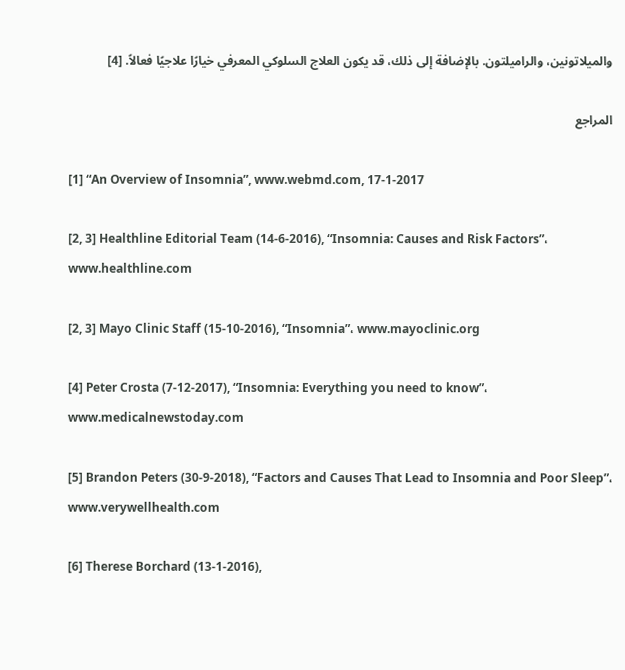والميلاتونين، والراميلتون. بالإضافة إلى ذلك، قد يكون العلاج السلوكي المعرفي خيارًا علاجيًا فعالاً. [4]

المراجع

[1] “An Overview of Insomnia”, www.webmd.com, 17-1-2017

[2, 3] Healthline Editorial Team (14-6-2016), “Insomnia: Causes and Risk Factors”، www.healthline.com

[2, 3] Mayo Clinic Staff (15-10-2016), “Insomnia”، www.mayoclinic.org

[4] Peter Crosta (7-12-2017), “Insomnia: Everything you need to know”، www.medicalnewstoday.com

[5] Brandon Peters (30-9-2018), “Factors and Causes That Lead to Insomnia and Poor Sleep”، www.verywellhealth.com

[6] Therese Borchard (13-1-2016),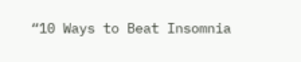“10 Ways to Beat Insomnia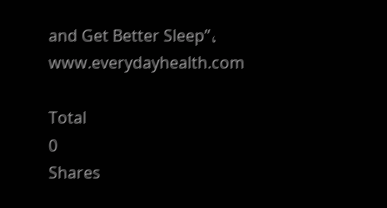and Get Better Sleep”، www.everydayhealth.com

Total
0
Shares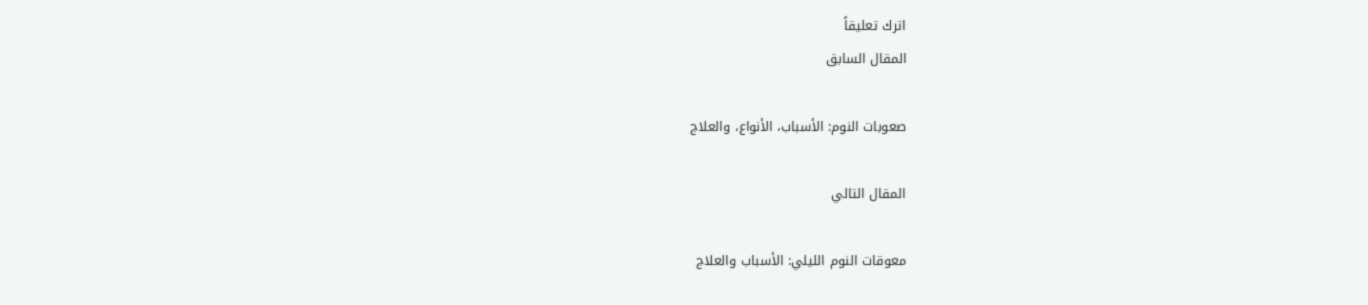اترك تعليقاً
المقال السابق

صعوبات النوم: الأسباب، الأنواع، والعلاج

المقال التالي

معوقات النوم الليلي: الأسباب والعلاج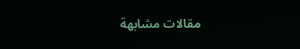مقالات مشابهة